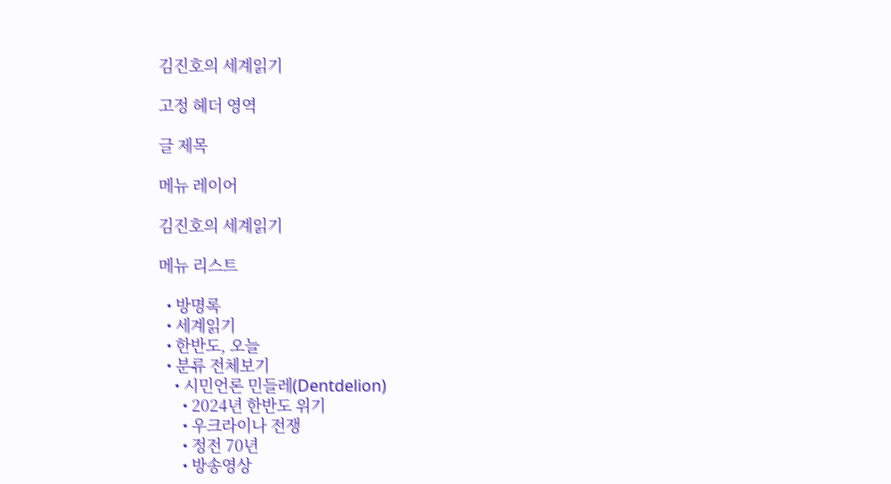김진호의 세계읽기

고정 헤더 영역

글 제목

메뉴 레이어

김진호의 세계읽기

메뉴 리스트

  • 방명록
  • 세계읽기
  • 한반도, 오늘
  • 분류 전체보기
    • 시민언론 민들레(Dentdelion)
      • 2024년 한반도 위기
      • 우크라이나 전쟁
      • 정전 70년
      • 방송영상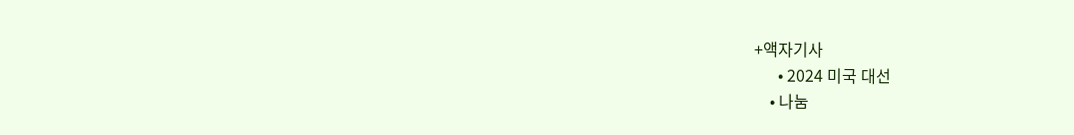+액자기사
      • 2024 미국 대선
    • 나눔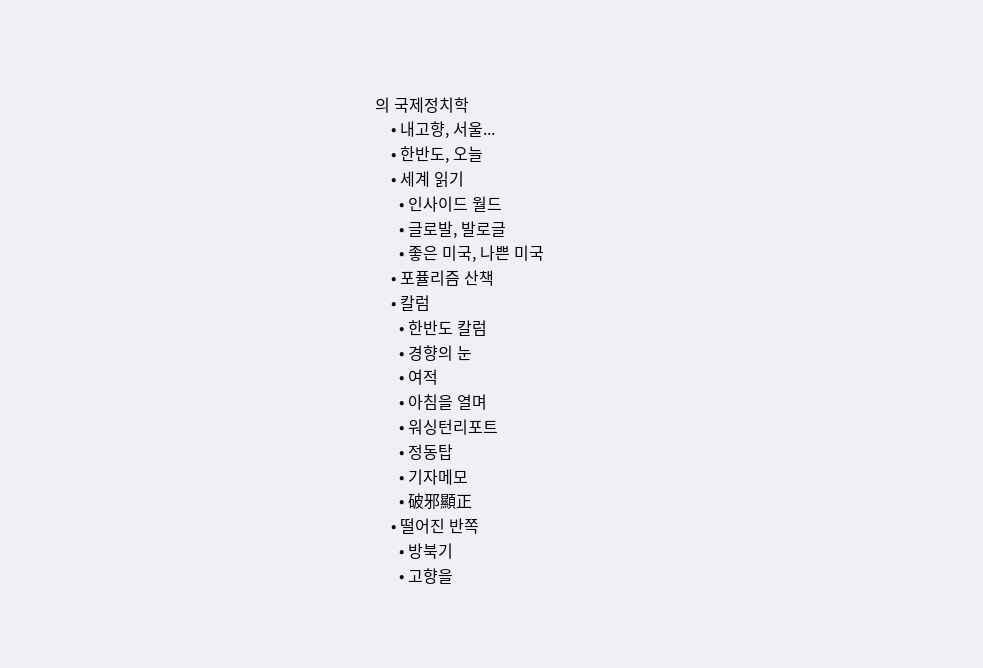의 국제정치학
    • 내고향, 서울...
    • 한반도, 오늘
    • 세계 읽기
      • 인사이드 월드
      • 글로발, 발로글
      • 좋은 미국, 나쁜 미국
    • 포퓰리즘 산책
    • 칼럼
      • 한반도 칼럼
      • 경향의 눈
      • 여적
      • 아침을 열며
      • 워싱턴리포트
      • 정동탑
      • 기자메모
      • 破邪顯正
    • 떨어진 반쪽
      • 방북기
      • 고향을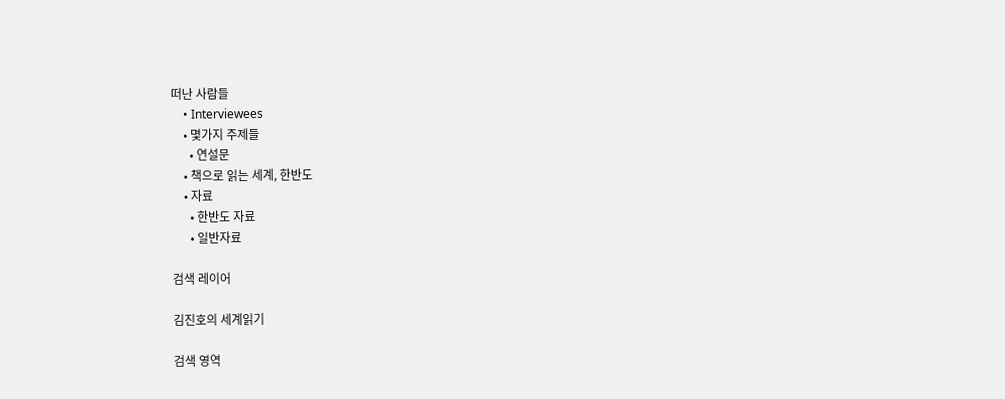떠난 사람들
    • Interviewees
    • 몇가지 주제들
      • 연설문
    • 책으로 읽는 세계, 한반도
    • 자료
      • 한반도 자료
      • 일반자료

검색 레이어

김진호의 세계읽기

검색 영역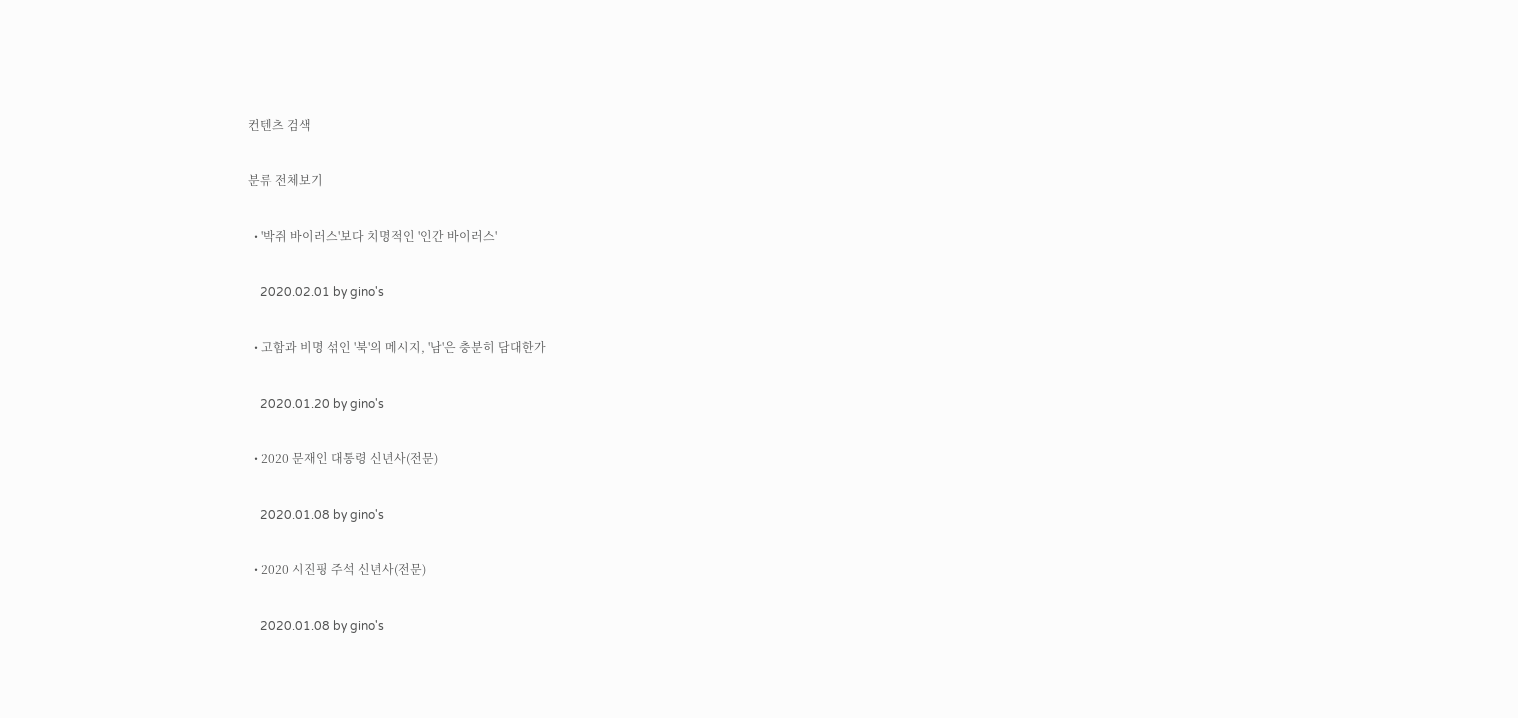컨텐츠 검색

분류 전체보기

  • '박쥐 바이러스'보다 치명적인 '인간 바이러스'

    2020.02.01 by gino's

  • 고함과 비명 섞인 '북'의 메시지, '남'은 충분히 담대한가

    2020.01.20 by gino's

  • 2020 문재인 대통령 신년사(전문)

    2020.01.08 by gino's

  • 2020 시진핑 주석 신년사(전문)

    2020.01.08 by gino's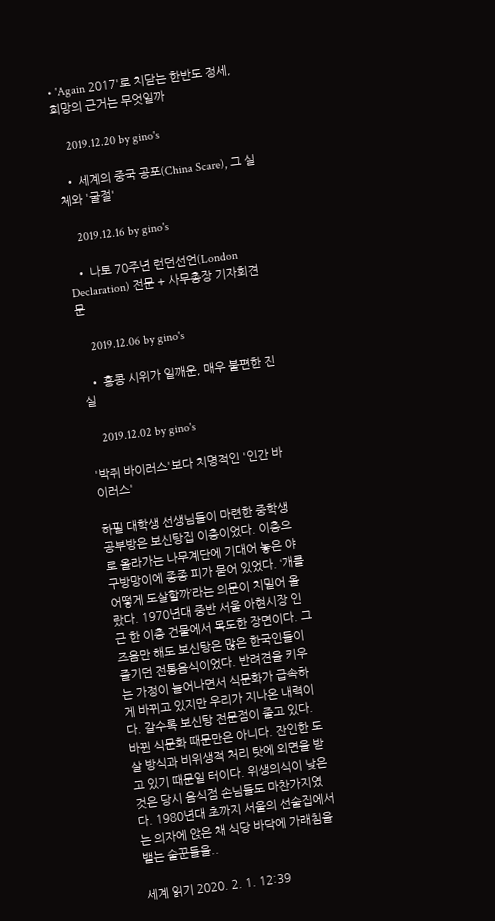• 'Again 2017'로 치닫는 한반도 정세, 희망의 근거는 무엇일까

    2019.12.20 by gino's

  • 세계의 중국 공포(China Scare), 그 실체와 '굴절'

    2019.12.16 by gino's

  • 나토 70주년 런던선언(London Declaration) 전문 + 사무총장 기자회견문

    2019.12.06 by gino's

  • 홍콩 시위가 일깨운, 매우 불편한 진실

    2019.12.02 by gino's

'박쥐 바이러스'보다 치명적인 '인간 바이러스'

하필 대학생 선생님들이 마련한 중학생 공부방은 보신탕집 이층이었다. 이층으로 올라가는 나무계단에 기대어 놓은 야구방망이에 종종 피가 묻어 있었다. ‘개를 어떻게 도살할까’라는 의문이 치밀어 올랐다. 1970년대 중반 서울 아현시장 인근 한 이층 건물에서 목도한 장면이다. 그즈음만 해도 보신탕은 많은 한국인들이 즐기던 전통음식이었다. 반려견을 키우는 가정이 늘어나면서 식문화가 급속하게 바뀌고 있지만 우리가 지나온 내력이다. 갈수록 보신탕 전문점이 줄고 있다. 바뀐 식문화 때문만은 아니다. 잔인한 도살 방식과 비위생적 처리 탓에 외면을 받고 있기 때문일 터이다. 위생의식이 낮은 것은 당시 음식점 손님들도 마찬가지였다. 1980년대 초까지 서울의 선술집에서는 의자에 앉은 채 식당 바닥에 가래침을 뱉는 술꾼들을..

세계 읽기 2020. 2. 1. 12:39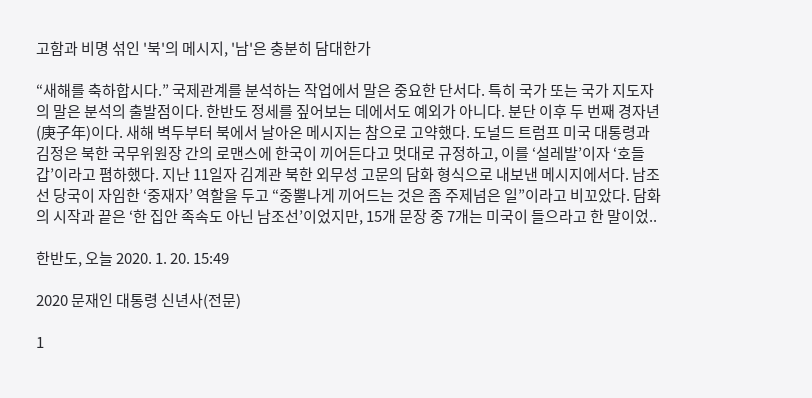고함과 비명 섞인 '북'의 메시지, '남'은 충분히 담대한가

“새해를 축하합시다.” 국제관계를 분석하는 작업에서 말은 중요한 단서다. 특히 국가 또는 국가 지도자의 말은 분석의 출발점이다. 한반도 정세를 짚어보는 데에서도 예외가 아니다. 분단 이후 두 번째 경자년(庚子年)이다. 새해 벽두부터 북에서 날아온 메시지는 참으로 고약했다. 도널드 트럼프 미국 대통령과 김정은 북한 국무위원장 간의 로맨스에 한국이 끼어든다고 멋대로 규정하고, 이를 ‘설레발’이자 ‘호들갑’이라고 폄하했다. 지난 11일자 김계관 북한 외무성 고문의 담화 형식으로 내보낸 메시지에서다. 남조선 당국이 자임한 ‘중재자’ 역할을 두고 “중뿔나게 끼어드는 것은 좀 주제넘은 일”이라고 비꼬았다. 담화의 시작과 끝은 ‘한 집안 족속도 아닌 남조선’이었지만, 15개 문장 중 7개는 미국이 들으라고 한 말이었..

한반도, 오늘 2020. 1. 20. 15:49

2020 문재인 대통령 신년사(전문)

1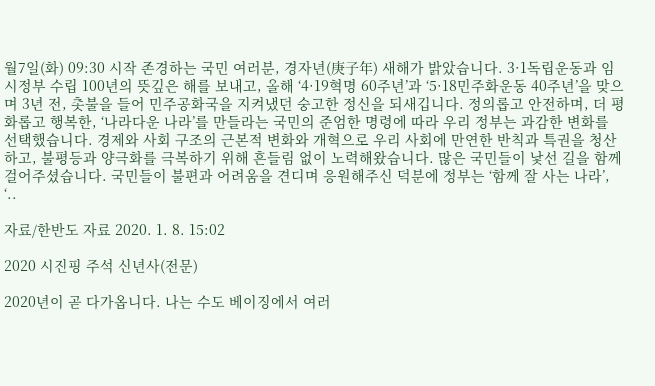월7일(화) 09:30 시작 존경하는 국민 여러분, 경자년(庚子年) 새해가 밝았습니다. 3·1독립운동과 임시정부 수립 100년의 뜻깊은 해를 보내고, 올해 ‘4·19혁명 60주년’과 ‘5·18민주화운동 40주년’을 맞으며 3년 전, 촛불을 들어 민주공화국을 지켜냈던 숭고한 정신을 되새깁니다. 정의롭고 안전하며, 더 평화롭고 행복한, ‘나라다운 나라’를 만들라는 국민의 준엄한 명령에 따라 우리 정부는 과감한 변화를 선택했습니다. 경제와 사회 구조의 근본적 변화와 개혁으로 우리 사회에 만연한 반칙과 특권을 청산하고, 불평등과 양극화를 극복하기 위해 흔들림 없이 노력해왔습니다. 많은 국민들이 낯선 길을 함께 걸어주셨습니다. 국민들이 불편과 어려움을 견디며 응원해주신 덕분에 정부는 ‘함께 잘 사는 나라’, ‘..

자료/한반도 자료 2020. 1. 8. 15:02

2020 시진핑 주석 신년사(전문)

2020년이 곧 다가옵니다. 나는 수도 베이징에서 여러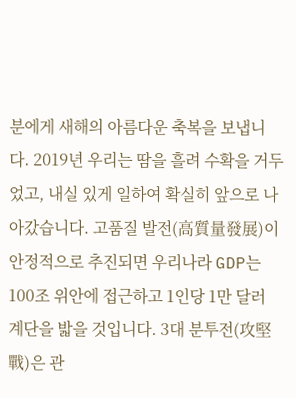분에게 새해의 아름다운 축복을 보냅니다. 2019년 우리는 땀을 흘려 수확을 거두었고, 내실 있게 일하여 확실히 앞으로 나아갔습니다. 고품질 발전(高質量發展)이 안정적으로 추진되면 우리나라 GDP는 100조 위안에 접근하고 1인당 1만 달러 계단을 밟을 것입니다. 3대 분투전(攻堅戰)은 관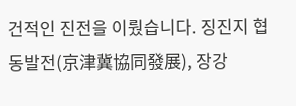건적인 진전을 이뤘습니다. 징진지 협동발전(京津冀協同發展), 장강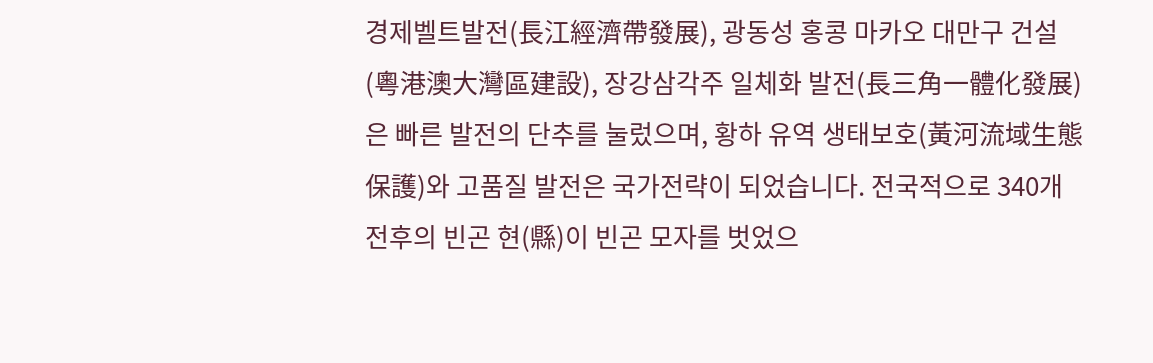경제벨트발전(長江經濟帶發展), 광동성 홍콩 마카오 대만구 건설(粵港澳大灣區建設), 장강삼각주 일체화 발전(長三角一體化發展)은 빠른 발전의 단추를 눌렀으며, 황하 유역 생태보호(黃河流域生態保護)와 고품질 발전은 국가전략이 되었습니다. 전국적으로 340개 전후의 빈곤 현(縣)이 빈곤 모자를 벗었으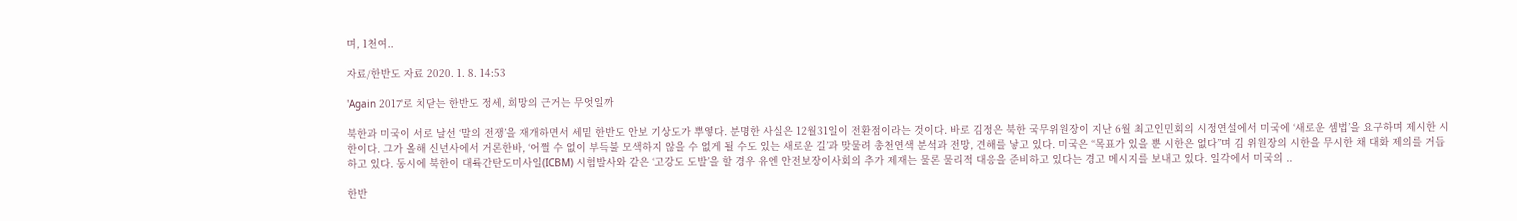며, 1천여..

자료/한반도 자료 2020. 1. 8. 14:53

'Again 2017'로 치닫는 한반도 정세, 희망의 근거는 무엇일까

북한과 미국이 서로 날선 ‘말의 전쟁’을 재개하면서 세밑 한반도 안보 기상도가 뿌옇다. 분명한 사실은 12월31일이 전환점이라는 것이다. 바로 김정은 북한 국무위원장이 지난 6월 최고인민회의 시정연설에서 미국에 ‘새로운 셈법’을 요구하며 제시한 시한이다. 그가 올해 신년사에서 거론한바, ‘어쩔 수 없이 부득불 모색하지 않을 수 없게 될 수도 있는 새로운 길’과 맞물려 총천연색 분석과 전망, 견해를 낳고 있다. 미국은 “목표가 있을 뿐 시한은 없다”며 김 위원장의 시한을 무시한 채 대화 제의를 거듭하고 있다. 동시에 북한이 대륙간탄도미사일(ICBM) 시험발사와 같은 ‘고강도 도발’을 할 경우 유엔 안전보장이사회의 추가 제재는 물론 물리적 대응을 준비하고 있다는 경고 메시지를 보내고 있다. 일각에서 미국의 ..

한반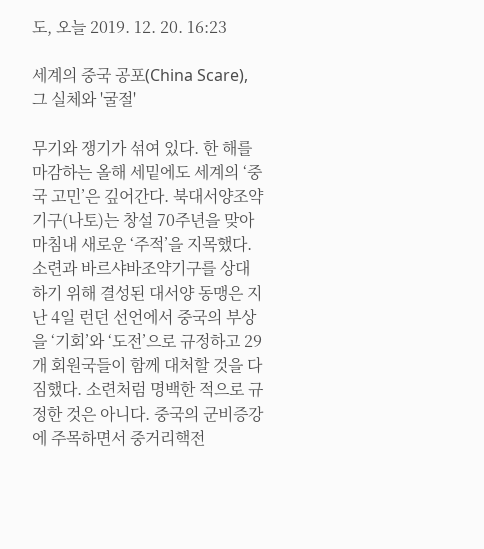도, 오늘 2019. 12. 20. 16:23

세계의 중국 공포(China Scare), 그 실체와 '굴절'

무기와 쟁기가 섞여 있다. 한 해를 마감하는 올해 세밑에도 세계의 ‘중국 고민’은 깊어간다. 북대서양조약기구(나토)는 창설 70주년을 맞아 마침내 새로운 ‘주적’을 지목했다. 소련과 바르샤바조약기구를 상대하기 위해 결성된 대서양 동맹은 지난 4일 런던 선언에서 중국의 부상을 ‘기회’와 ‘도전’으로 규정하고 29개 회원국들이 함께 대처할 것을 다짐했다. 소련처럼 명백한 적으로 규정한 것은 아니다. 중국의 군비증강에 주목하면서 중거리핵전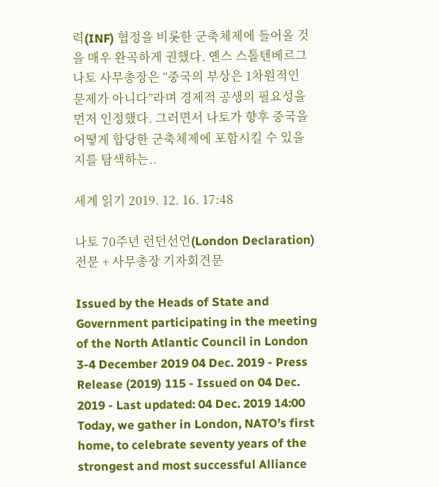력(INF) 협정을 비롯한 군축체제에 들어올 것을 매우 완곡하게 권했다. 옌스 스톨텐베르그 나토 사무총장은 “중국의 부상은 1차원적인 문제가 아니다”라며 경제적 공생의 필요성을 먼저 인정했다. 그러면서 나토가 향후 중국을 어떻게 합당한 군축체제에 포함시킬 수 있을지를 탐색하는..

세계 읽기 2019. 12. 16. 17:48

나토 70주년 런던선언(London Declaration) 전문 + 사무총장 기자회견문

Issued by the Heads of State and Government participating in the meeting of the North Atlantic Council in London 3-4 December 2019 04 Dec. 2019 - Press Release (2019) 115 - Issued on 04 Dec. 2019 - Last updated: 04 Dec. 2019 14:00 Today, we gather in London, NATO’s first home, to celebrate seventy years of the strongest and most successful Alliance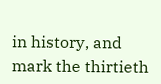in history, and mark the thirtieth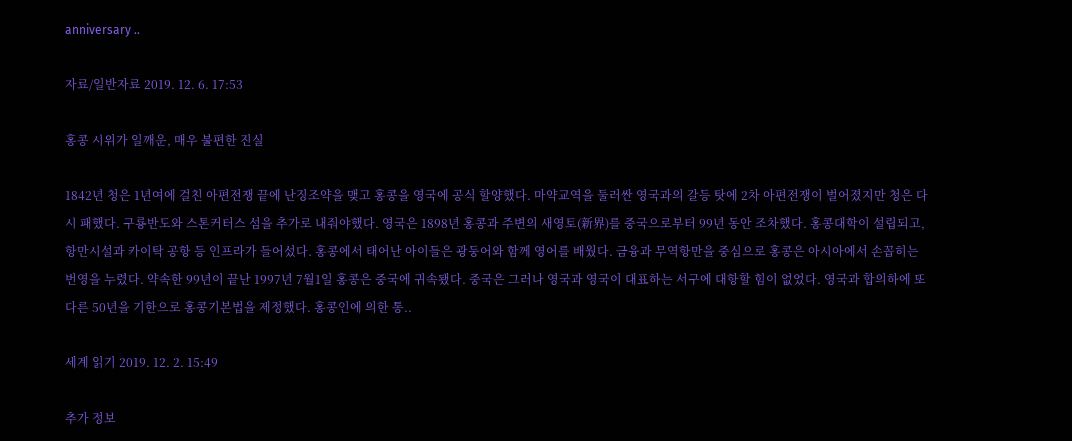anniversary ..

자료/일반자료 2019. 12. 6. 17:53

홍콩 시위가 일깨운, 매우 불편한 진실

1842년 청은 1년여에 걸친 아편전쟁 끝에 난징조약을 맺고 홍콩을 영국에 공식 할양했다. 마약교역을 둘러싼 영국과의 갈등 탓에 2차 아편전쟁이 벌어졌지만 청은 다시 패했다. 구룡반도와 스톤커터스 섬을 추가로 내줘야했다. 영국은 1898년 홍콩과 주변의 새영토(新界)를 중국으로부터 99년 동안 조차했다. 홍콩대학이 설립되고, 항만시설과 카이탁 공항 등 인프라가 들어섰다. 홍콩에서 태어난 아이들은 광둥어와 함께 영어를 배웠다. 금융과 무역항만을 중심으로 홍콩은 아시아에서 손꼽히는 번영을 누렸다. 약속한 99년이 끝난 1997년 7월1일 홍콩은 중국에 귀속됐다. 중국은 그러나 영국과 영국이 대표하는 서구에 대항할 힘이 없었다. 영국과 합의하에 또다른 50년을 기한으로 홍콩기본법을 제정했다. 홍콩인에 의한 통..

세계 읽기 2019. 12. 2. 15:49

추가 정보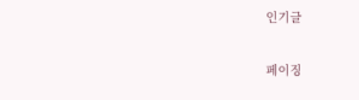인기글

페이징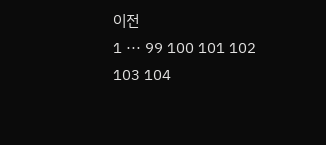이전
1 ··· 99 100 101 102 103 104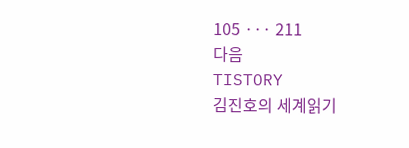105 ··· 211
다음
TISTORY
김진호의 세계읽기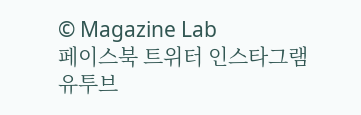© Magazine Lab
페이스북 트위터 인스타그램 유투브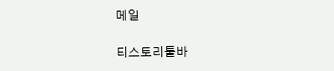메일

티스토리툴바